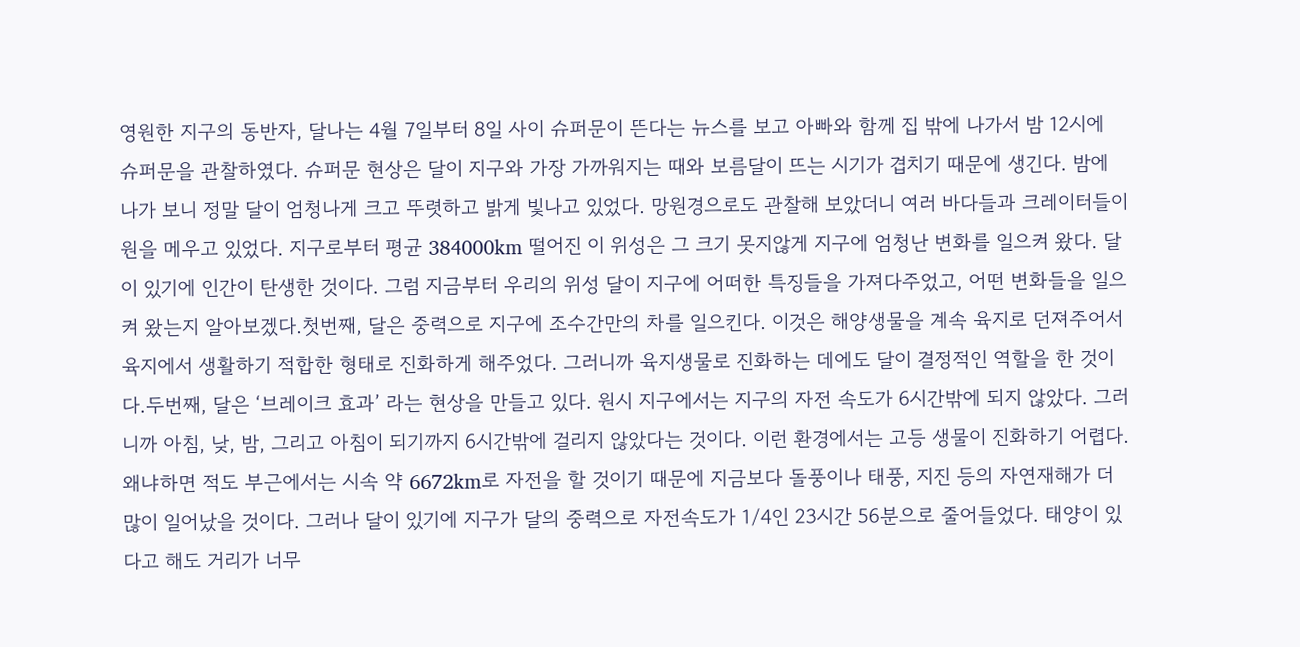영원한 지구의 동반자, 달나는 4월 7일부터 8일 사이 슈퍼문이 뜬다는 뉴스를 보고 아빠와 함께 집 밖에 나가서 밤 12시에 슈퍼문을 관찰하였다. 슈퍼문 현상은 달이 지구와 가장 가까워지는 때와 보름달이 뜨는 시기가 겹치기 때문에 생긴다. 밤에 나가 보니 정말 달이 엄청나게 크고 뚜렷하고 밝게 빛나고 있었다. 망원경으로도 관찰해 보았더니 여러 바다들과 크레이터들이 원을 메우고 있었다. 지구로부터 평균 384000km 떨어진 이 위성은 그 크기 못지않게 지구에 엄청난 변화를 일으켜 왔다. 달이 있기에 인간이 탄생한 것이다. 그럼 지금부터 우리의 위성 달이 지구에 어떠한 특징들을 가져다주었고, 어떤 변화들을 일으켜 왔는지 알아보겠다.첫번째, 달은 중력으로 지구에 조수간만의 차를 일으킨다. 이것은 해양생물을 계속 육지로 던져주어서 육지에서 생활하기 적합한 형태로 진화하게 해주었다. 그러니까 육지생물로 진화하는 데에도 달이 결정적인 역할을 한 것이다.두번째, 달은 ‘브레이크 효과’ 라는 현상을 만들고 있다. 원시 지구에서는 지구의 자전 속도가 6시간밖에 되지 않았다. 그러니까 아침, 낮, 밤, 그리고 아침이 되기까지 6시간밖에 걸리지 않았다는 것이다. 이런 환경에서는 고등 생물이 진화하기 어렵다. 왜냐하면 적도 부근에서는 시속 약 6672km로 자전을 할 것이기 때문에 지금보다 돌풍이나 태풍, 지진 등의 자연재해가 더 많이 일어났을 것이다. 그러나 달이 있기에 지구가 달의 중력으로 자전속도가 1/4인 23시간 56분으로 줄어들었다. 태양이 있다고 해도 거리가 너무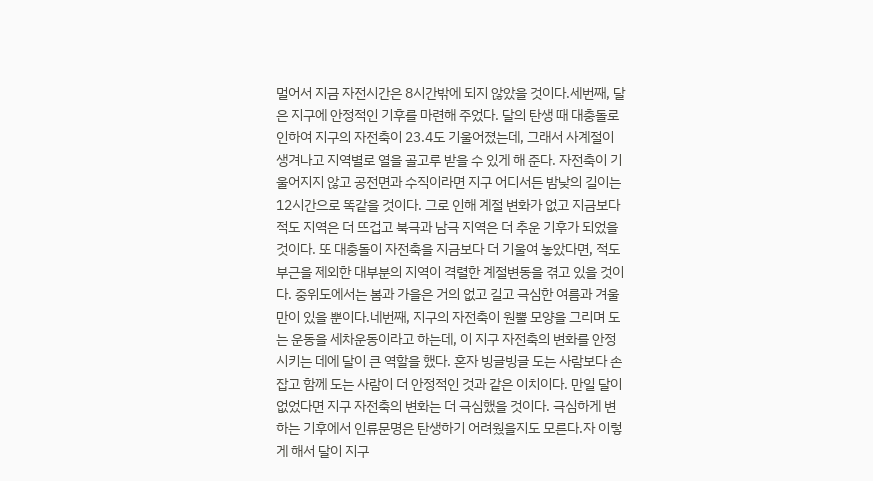멀어서 지금 자전시간은 8시간밖에 되지 않았을 것이다.세번째, 달은 지구에 안정적인 기후를 마련해 주었다. 달의 탄생 때 대충돌로 인하여 지구의 자전축이 23.4도 기울어졌는데, 그래서 사계절이 생겨나고 지역별로 열을 골고루 받을 수 있게 해 준다. 자전축이 기울어지지 않고 공전면과 수직이라면 지구 어디서든 밤낮의 길이는 12시간으로 똑같을 것이다. 그로 인해 계절 변화가 없고 지금보다 적도 지역은 더 뜨겁고 북극과 남극 지역은 더 추운 기후가 되었을 것이다. 또 대충돌이 자전축을 지금보다 더 기울여 놓았다면, 적도 부근을 제외한 대부분의 지역이 격렬한 계절변동을 겪고 있을 것이다. 중위도에서는 봄과 가을은 거의 없고 길고 극심한 여름과 겨울만이 있을 뿐이다.네번째, 지구의 자전축이 원뿔 모양을 그리며 도는 운동을 세차운동이라고 하는데, 이 지구 자전축의 변화를 안정시키는 데에 달이 큰 역할을 했다. 혼자 빙글빙글 도는 사람보다 손잡고 함께 도는 사람이 더 안정적인 것과 같은 이치이다. 만일 달이 없었다면 지구 자전축의 변화는 더 극심했을 것이다. 극심하게 변하는 기후에서 인류문명은 탄생하기 어려웠을지도 모른다.자 이렇게 해서 달이 지구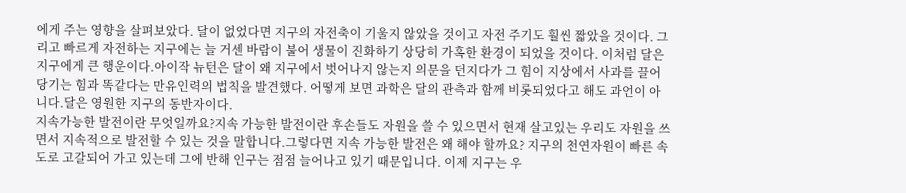에게 주는 영향을 살펴보았다. 달이 없었다면 지구의 자전축이 기울지 않았을 것이고 자전 주기도 훨씬 짧았을 것이다. 그리고 빠르게 자전하는 지구에는 늘 거센 바람이 불어 생물이 진화하기 상당히 가혹한 환경이 되었을 것이다. 이처럼 달은 지구에게 큰 행운이다.아이작 뉴턴은 달이 왜 지구에서 벗어나지 않는지 의문을 던지다가 그 힘이 지상에서 사과를 끌어당기는 힘과 똑같다는 만유인력의 법칙을 발견했다. 어떻게 보면 과학은 달의 관측과 함께 비롯되었다고 해도 과언이 아니다.달은 영원한 지구의 동반자이다.
지속가능한 발전이란 무엇일까요?지속 가능한 발전이란 후손들도 자원을 쓸 수 있으면서 현재 살고있는 우리도 자원을 쓰면서 지속적으로 발전할 수 있는 것을 말합니다.그렇다면 지속 가능한 발전은 왜 해야 할까요? 지구의 천연자원이 빠른 속도로 고갈되어 가고 있는데 그에 반해 인구는 점점 늘어나고 있기 때문입니다. 이제 지구는 우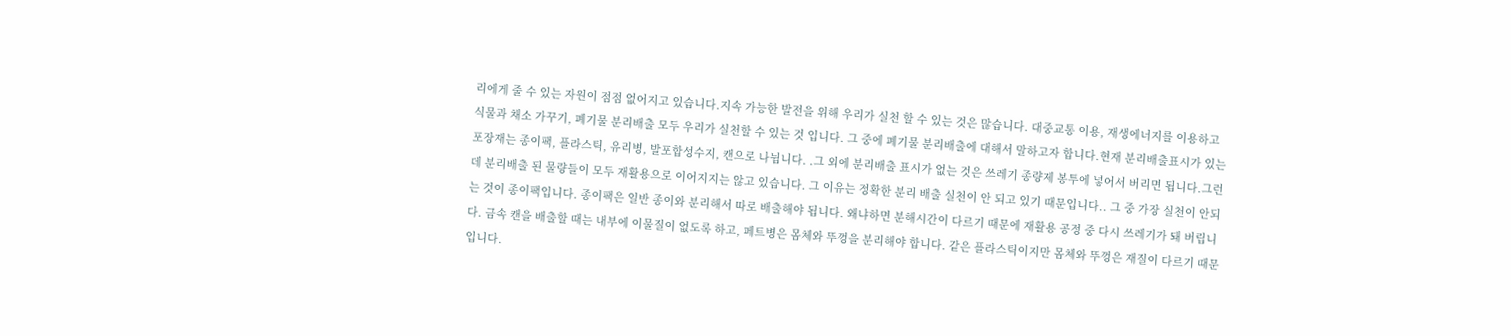리에게 줄 수 있는 자원이 점점 없어지고 있습니다.지속 가능한 발전을 위해 우리가 실천 할 수 있는 것은 많습니다. 대중교통 이용, 재생에너지를 이용하고 식물과 채소 가꾸기, 폐기물 분리배출 모두 우리가 실천할 수 있는 것 입니다. 그 중에 폐기물 분리배출에 대해서 말하고자 합니다.현재 분리배출표시가 있는 포장재는 종이팩, 플라스틱, 유리병, 발포합성수지, 캔으로 나뉩니다. .그 외에 분리배출 표시가 없는 것은 쓰레기 종량제 봉투에 넣어서 버리면 됩니다.그런데 분리배출 된 물량들이 모두 재활용으로 이어지지는 않고 있습니다. 그 이유는 정확한 분리 배출 실천이 안 되고 있기 때문입니다.. 그 중 가장 실천이 안되는 것이 종이팩입니다. 종이팩은 일반 종이와 분리해서 따로 배출해야 됩니다. 왜냐하면 분해시간이 다르기 때문에 재활용 공정 중 다시 쓰레기가 돼 버립니다. 금속 캔을 배출할 때는 내부에 이물질이 없도록 하고, 페트병은 몸체와 뚜껑을 분리해야 합니다. 같은 플라스틱이지만 몸체와 뚜껑은 재질이 다르기 때문입니다.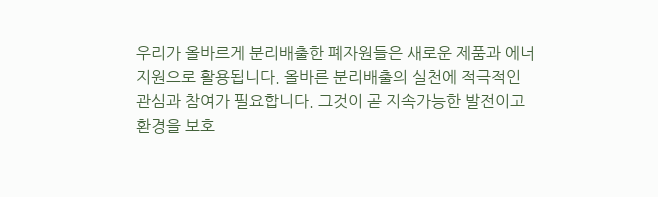우리가 올바르게 분리배출한 폐자원들은 새로운 제품과 에너지원으로 활용됩니다. 올바른 분리배출의 실천에 적극적인 관심과 참여가 필요합니다. 그것이 곧 지속가능한 발전이고 환경을 보호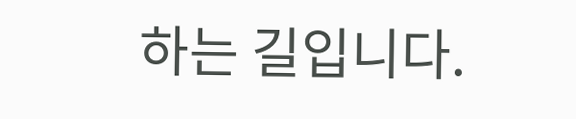하는 길입니다.